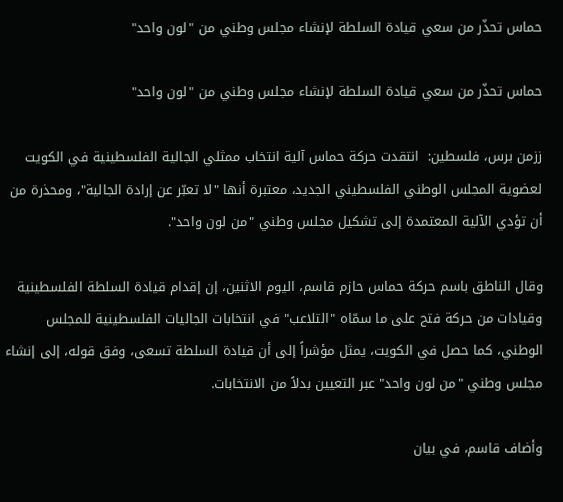حماس تحذّر من سعي قيادة السلطة لإنشاء مجلس وطني من "لون واحد"

حماس تحذّر من سعي قيادة السلطة لإنشاء مجلس وطني من "لون واحد"

ززمن برس، فلسطين:  انتقدت حركة حماس آلية انتخاب ممثلي الجالية الفلسطينية في الكويت لعضوية المجلس الوطني الفلسطيني الجديد، معتبرة أنها "لا تعبّر عن إرادة الجالية"، ومحذرة من أن تؤدي الآلية المعتمدة إلى تشكيل مجلس وطني "من لون واحد".

وقال الناطق باسم حركة حماس حازم قاسم، اليوم الاثنين، إن إقدام قيادة السلطة الفلسطينية وقيادات من حركة فتح على ما سمّاه "التلاعب" في انتخابات الجاليات الفلسطينية للمجلس الوطني، كما حصل في الكويت، يمثل مؤشراً إلى أن قيادة السلطة تسعى، وفق قوله، إلى إنشاء مجلس وطني "من لون واحد" عبر التعيين بدلاً من الانتخابات.

وأضاف قاسم، في بيان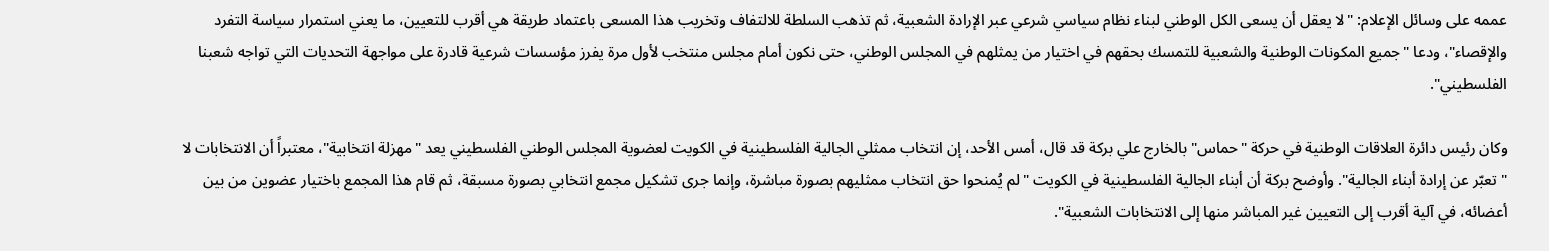عممه على وسائل الإعلام: "لا يعقل أن يسعى الكل الوطني لبناء نظام سياسي شرعي عبر الإرادة الشعبية، ثم تذهب السلطة للالتفاف وتخريب هذا المسعى باعتماد طريقة هي أقرب للتعيين، ما يعني استمرار سياسة التفرد والإقصاء"، ودعا "جميع المكونات الوطنية والشعبية للتمسك بحقهم في اختيار من يمثلهم في المجلس الوطني، حتى نكون أمام مجلس منتخب لأول مرة يفرز مؤسسات شرعية قادرة على مواجهة التحديات التي تواجه شعبنا الفلسطيني".

وكان رئيس دائرة العلاقات الوطنية في حركة "حماس" بالخارج علي بركة قد قال، أمس الأحد، إن انتخاب ممثلي الجالية الفلسطينية في الكويت لعضوية المجلس الوطني الفلسطيني يعد "مهزلة انتخابية"، معتبراً أن الانتخابات لا "تعبّر عن إرادة أبناء الجالية". وأوضح بركة أن أبناء الجالية الفلسطينية في الكويت "لم يُمنحوا حق انتخاب ممثليهم بصورة مباشرة، وإنما جرى تشكيل مجمع انتخابي بصورة مسبقة، ثم قام هذا المجمع باختيار عضوين من بين أعضائه، في آلية أقرب إلى التعيين غير المباشر منها إلى الانتخابات الشعبية".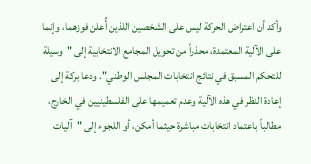وأكد أن اعتراض الحركة ليس على الشخصين اللذين أُعلن فوزهما، وإنما على الآلية المعتمدة، محذراً من تحويل المجامع الانتخابية إلى "وسيلة للتحكم المسبق في نتائج انتخابات المجلس الوطني". ودعا بركة إلى إعادة النظر في هذه الآلية وعدم تعميمها على الفلسطينيين في الخارج، مطالباً باعتماد انتخابات مباشرة حيثما أمكن، أو اللجوء إلى "آليات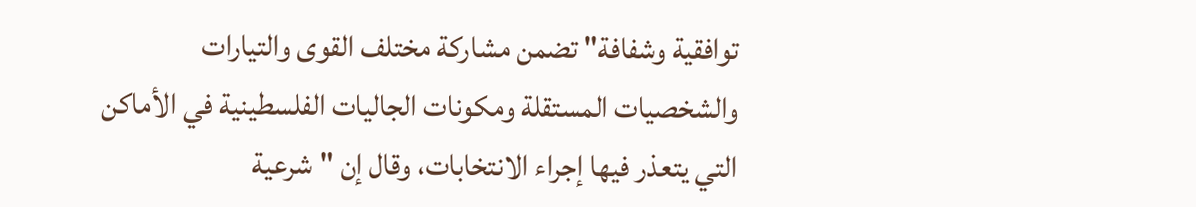توافقية وشفافة" تضمن مشاركة مختلف القوى والتيارات والشخصيات المستقلة ومكونات الجاليات الفلسطينية في الأماكن التي يتعذر فيها إجراء الانتخابات، وقال إن "شرعية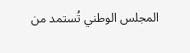المجلس الوطني تُستمد من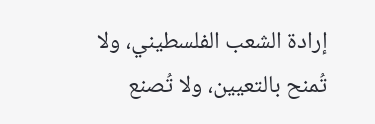إرادة الشعب الفلسطيني، ولا تُمنح بالتعيين، ولا تُصنع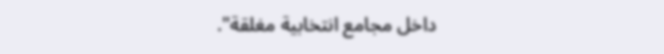داخل مجامع انتخابية مغلقة".